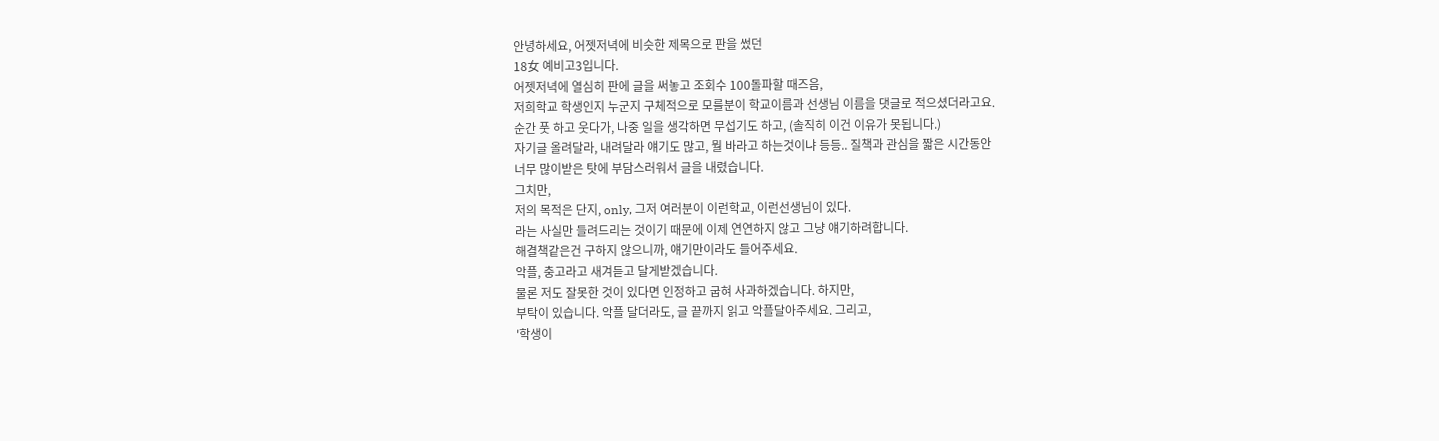안녕하세요, 어젯저녁에 비슷한 제목으로 판을 썼던
18女 예비고3입니다.
어젯저녁에 열심히 판에 글을 써놓고 조회수 100돌파할 때즈음,
저희학교 학생인지 누군지 구체적으로 모를분이 학교이름과 선생님 이름을 댓글로 적으셨더라고요.
순간 풋 하고 웃다가, 나중 일을 생각하면 무섭기도 하고, (솔직히 이건 이유가 못됩니다.)
자기글 올려달라, 내려달라 얘기도 많고, 뭘 바라고 하는것이냐 등등.. 질책과 관심을 짧은 시간동안
너무 많이받은 탓에 부담스러워서 글을 내렸습니다.
그치만,
저의 목적은 단지, only, 그저 여러분이 이런학교, 이런선생님이 있다.
라는 사실만 들려드리는 것이기 때문에 이제 연연하지 않고 그냥 얘기하려합니다.
해결책같은건 구하지 않으니까, 얘기만이라도 들어주세요.
악플, 충고라고 새겨듣고 달게받겠습니다.
물론 저도 잘못한 것이 있다면 인정하고 굽혀 사과하겠습니다. 하지만,
부탁이 있습니다. 악플 달더라도, 글 끝까지 읽고 악플달아주세요. 그리고,
'학생이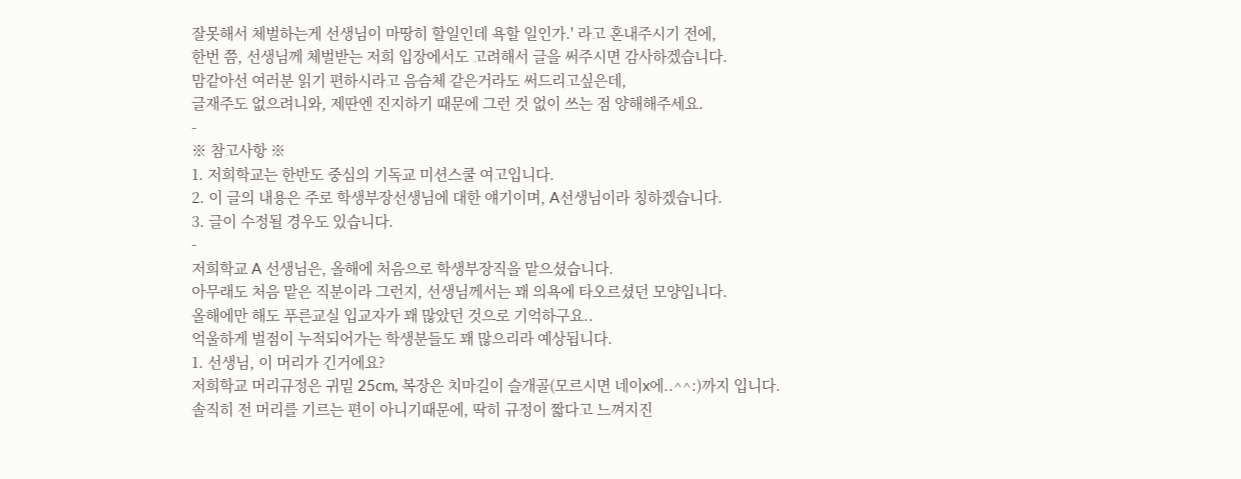잘못해서 체벌하는게 선생님이 마땅히 할일인데 욕할 일인가.' 라고 혼내주시기 전에,
한번 쯤, 선생님께 체벌받는 저희 입장에서도 고려해서 글을 써주시면 감사하겠습니다.
맘같아선 여러분 읽기 편하시라고 음슴체 같은거라도 써드리고싶은데,
글재주도 없으려니와, 제딴엔 진지하기 때문에 그런 것 없이 쓰는 점 양해해주세요.
-
※ 참고사항 ※
1. 저희학교는 한반도 중심의 기독교 미션스쿨 여고입니다.
2. 이 글의 내용은 주로 학생부장선생님에 대한 얘기이며, A선생님이라 칭하겠습니다.
3. 글이 수정될 경우도 있습니다.
-
저희학교 A 선생님은, 올해에 처음으로 학생부장직을 맡으셨습니다.
아무래도 처음 맡은 직분이라 그런지, 선생님께서는 꽤 의욕에 타오르셨던 모양입니다.
올해에만 해도 푸른교실 입교자가 꽤 많았던 것으로 기억하구요..
억울하게 벌점이 누적되어가는 학생분들도 꽤 많으리라 예상됩니다.
1. 선생님, 이 머리가 긴거에요?
저희학교 머리규정은 귀밑 25cm, 복장은 치마길이 슬개골(모르시면 네이x에..^^:)까지 입니다.
솔직히 전 머리를 기르는 편이 아니기때문에, 딱히 규정이 짧다고 느껴지진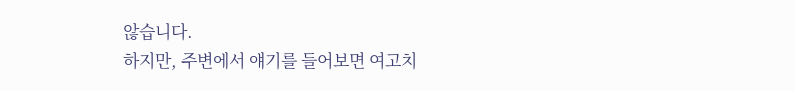않습니다.
하지만, 주변에서 얘기를 들어보면 여고치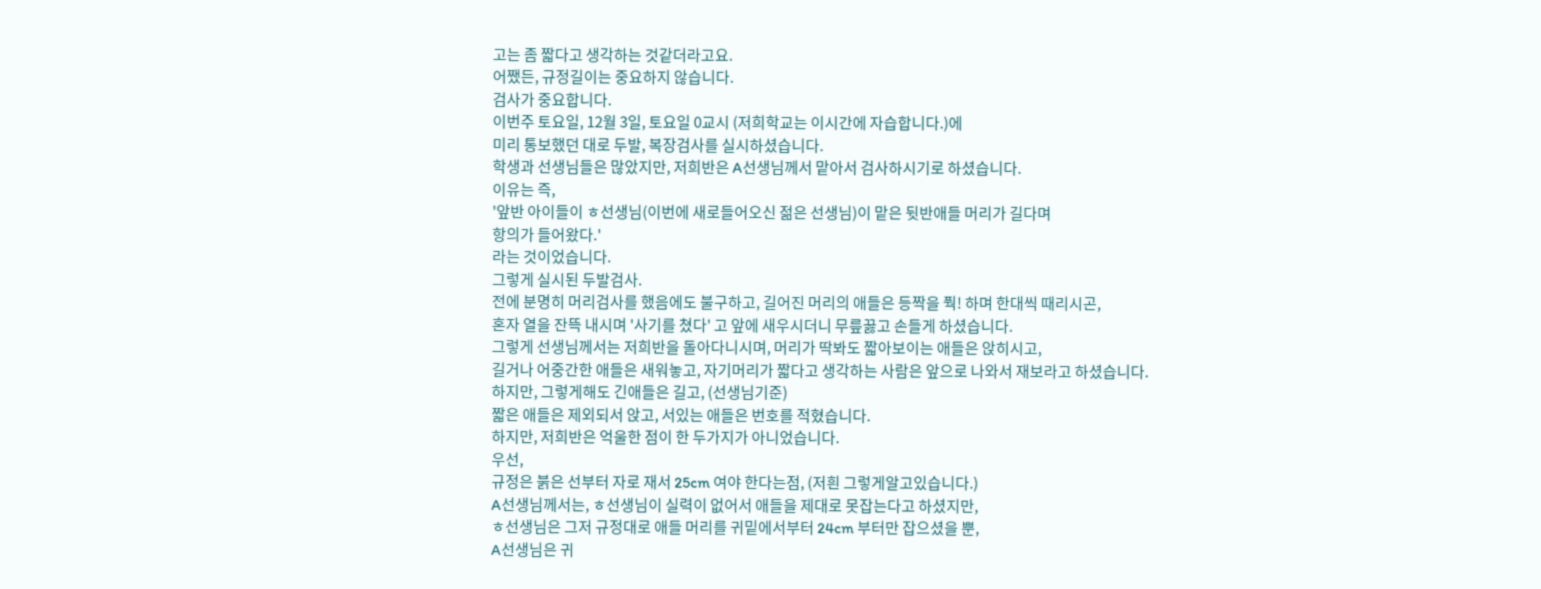고는 좀 짧다고 생각하는 것같더라고요.
어쨌든, 규정길이는 중요하지 않습니다.
검사가 중요합니다.
이번주 토요일, 12월 3일, 토요일 0교시 (저희학교는 이시간에 자습합니다.)에
미리 통보했던 대로 두발, 복장검사를 실시하셨습니다.
학생과 선생님들은 많았지만, 저희반은 A선생님께서 맡아서 검사하시기로 하셨습니다.
이유는 즉,
'앞반 아이들이 ㅎ선생님(이번에 새로들어오신 젊은 선생님)이 맡은 뒷반애들 머리가 길다며
항의가 들어왔다.'
라는 것이었습니다.
그렇게 실시된 두발검사.
전에 분명히 머리검사를 했음에도 불구하고, 길어진 머리의 애들은 등짝을 풕! 하며 한대씩 때리시곤,
혼자 열을 잔뜩 내시며 '사기를 쳤다' 고 앞에 새우시더니 무릎꿇고 손들게 하셨습니다.
그렇게 선생님께서는 저희반을 돌아다니시며, 머리가 딱봐도 짧아보이는 애들은 앉히시고,
길거나 어중간한 애들은 새워놓고, 자기머리가 짧다고 생각하는 사람은 앞으로 나와서 재보라고 하셨습니다.
하지만, 그렇게해도 긴애들은 길고, (선생님기준)
짧은 애들은 제외되서 앉고, 서있는 애들은 번호를 적혔습니다.
하지만, 저희반은 억울한 점이 한 두가지가 아니었습니다.
우선,
규정은 붉은 선부터 자로 재서 25cm 여야 한다는점, (저흰 그렇게알고있습니다.)
A선생님께서는, ㅎ선생님이 실력이 없어서 애들을 제대로 못잡는다고 하셨지만,
ㅎ선생님은 그저 규정대로 애들 머리를 귀밑에서부터 24cm 부터만 잡으셨을 뿐,
A선생님은 귀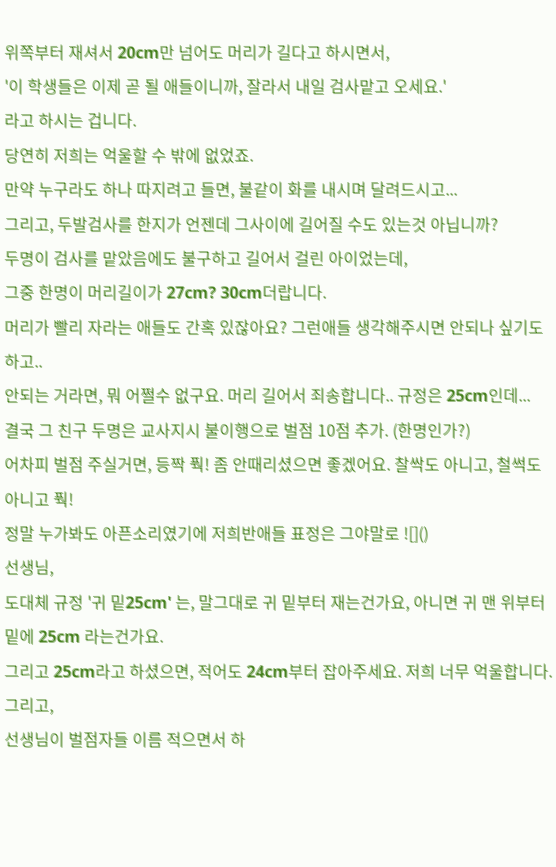위쪽부터 재셔서 20cm만 넘어도 머리가 길다고 하시면서,
'이 학생들은 이제 곧 될 애들이니까, 잘라서 내일 검사맡고 오세요.'
라고 하시는 겁니다.
당연히 저희는 억울할 수 밖에 없었죠.
만약 누구라도 하나 따지려고 들면, 불같이 화를 내시며 달려드시고...
그리고, 두발검사를 한지가 언젠데 그사이에 길어질 수도 있는것 아닙니까?
두명이 검사를 맡았음에도 불구하고 길어서 걸린 아이었는데,
그중 한명이 머리길이가 27cm? 30cm더랍니다.
머리가 빨리 자라는 애들도 간혹 있잖아요? 그런애들 생각해주시면 안되나 싶기도하고..
안되는 거라면, 뭐 어쩔수 없구요. 머리 길어서 죄송합니다.. 규정은 25cm인데...
결국 그 친구 두명은 교사지시 불이행으로 벌점 10점 추가. (한명인가?)
어차피 벌점 주실거면, 등짝 풕! 좀 안때리셨으면 좋겠어요. 찰싹도 아니고, 철썩도아니고 풕!
정말 누가봐도 아픈소리였기에 저희반애들 표정은 그야말로 ![]()
선생님,
도대체 규정 '귀 밑25cm' 는, 말그대로 귀 밑부터 재는건가요, 아니면 귀 맨 위부터 밑에 25cm 라는건가요.
그리고 25cm라고 하셨으면, 적어도 24cm부터 잡아주세요. 저희 너무 억울합니다.
그리고,
선생님이 벌점자들 이름 적으면서 하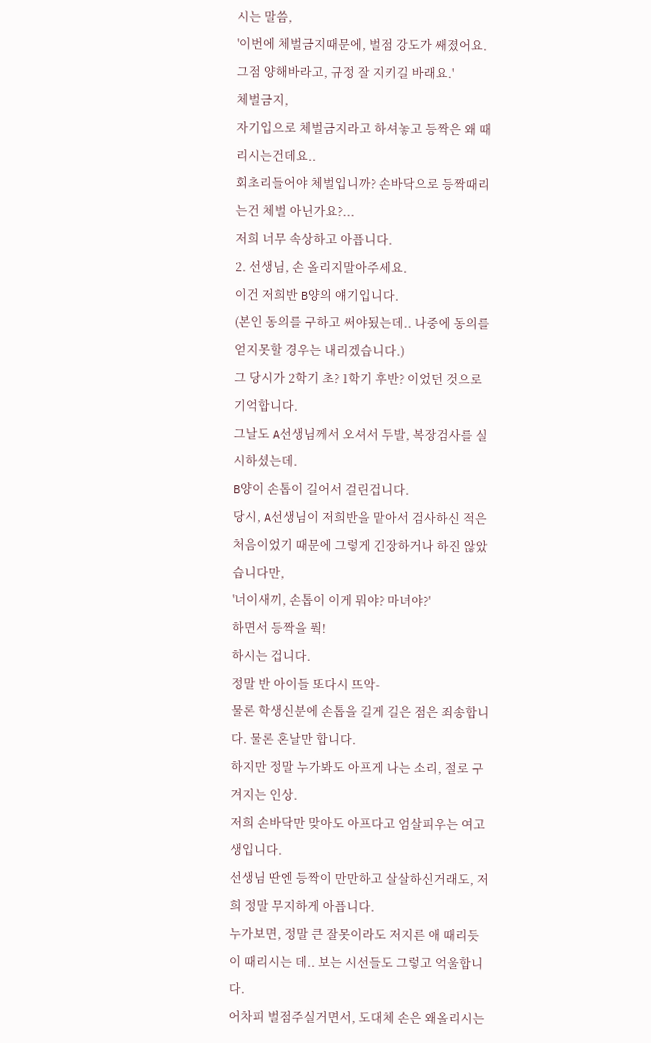시는 말씀,
'이번에 체벌금지때문에, 벌점 강도가 쌔졌어요. 그점 양해바라고, 규정 잘 지키길 바래요.'
체벌금지,
자기입으로 체벌금지라고 하셔놓고 등짝은 왜 때리시는건데요..
회초리들어야 체벌입니까? 손바닥으로 등짝때리는건 체벌 아닌가요?...
저희 너무 속상하고 아픕니다.
2. 선생님, 손 올리지말아주세요.
이건 저희반 B양의 얘기입니다.
(본인 동의를 구하고 써야됬는데.. 나중에 동의를 얻지못할 경우는 내리겠습니다.)
그 당시가 2학기 초? 1학기 후반? 이었던 것으로 기억합니다.
그날도 A선생님께서 오셔서 두발, 복장검사를 실시하셨는데.
B양이 손톱이 길어서 걸린겁니다.
당시, A선생님이 저희반을 맡아서 검사하신 적은 처음이었기 때문에 그렇게 긴장하거나 하진 않았습니다만,
'너이새끼, 손톱이 이게 뭐야? 마녀야?'
하면서 등짝을 풕!
하시는 겁니다.
정말 반 아이들 또다시 뜨악-
물론 학생신분에 손톱을 길게 길은 점은 죄송합니다. 물론 혼날만 합니다.
하지만 정말 누가봐도 아프게 나는 소리, 절로 구겨지는 인상.
저희 손바닥만 맞아도 아프다고 엄살피우는 여고생입니다.
선생님 딴엔 등짝이 만만하고 살살하신거래도, 저희 정말 무지하게 아픕니다.
누가보면, 정말 큰 잘못이라도 저지른 애 때리듯이 때리시는 데.. 보는 시선들도 그렇고 억울합니다.
어차피 벌점주실거면서, 도대체 손은 왜올리시는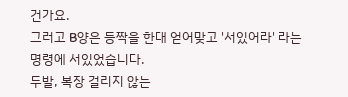건가요.
그러고 B양은 등짝을 한대 얻어맞고 '서있어라' 라는 명령에 서있었습니다.
두발, 복장 걸리지 않는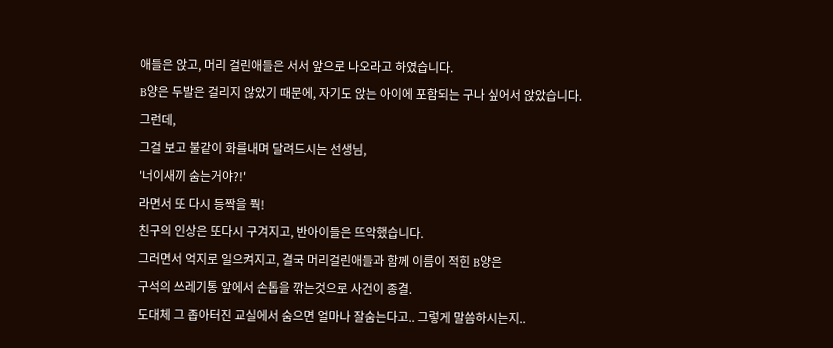애들은 앉고, 머리 걸린애들은 서서 앞으로 나오라고 하였습니다.
B양은 두발은 걸리지 않았기 때문에, 자기도 앉는 아이에 포함되는 구나 싶어서 앉았습니다.
그런데,
그걸 보고 불같이 화를내며 달려드시는 선생님,
'너이새끼 숨는거야?!'
라면서 또 다시 등짝을 풕!
친구의 인상은 또다시 구겨지고, 반아이들은 뜨악했습니다.
그러면서 억지로 일으켜지고, 결국 머리걸린애들과 함께 이름이 적힌 B양은
구석의 쓰레기통 앞에서 손톱을 깎는것으로 사건이 종결.
도대체 그 좁아터진 교실에서 숨으면 얼마나 잘숨는다고.. 그렇게 말씀하시는지..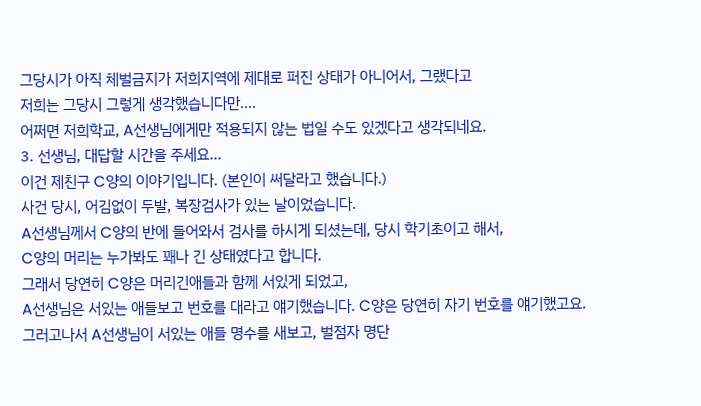그당시가 아직 체벌금지가 저희지역에 제대로 퍼진 상태가 아니어서, 그랬다고
저희는 그당시 그렇게 생각했습니다만....
어쩌면 저희학교, A선생님에게만 적용되지 않는 법일 수도 있겠다고 생각되네요.
3. 선생님, 대답할 시간을 주세요...
이건 제친구 C양의 이야기입니다. (본인이 써달라고 했습니다.)
사건 당시, 어김없이 두발, 복장검사가 있는 날이었습니다.
A선생님께서 C양의 반에 들어와서 검사를 하시게 되셨는데, 당시 학기초이고 해서,
C양의 머리는 누가봐도 꽤나 긴 상태였다고 합니다.
그래서 당연히 C양은 머리긴애들과 함께 서있게 되었고,
A선생님은 서있는 애들보고 번호를 대라고 얘기했습니다. C양은 당연히 자기 번호를 얘기했고요.
그러고나서 A선생님이 서있는 애들 명수를 새보고, 벌점자 명단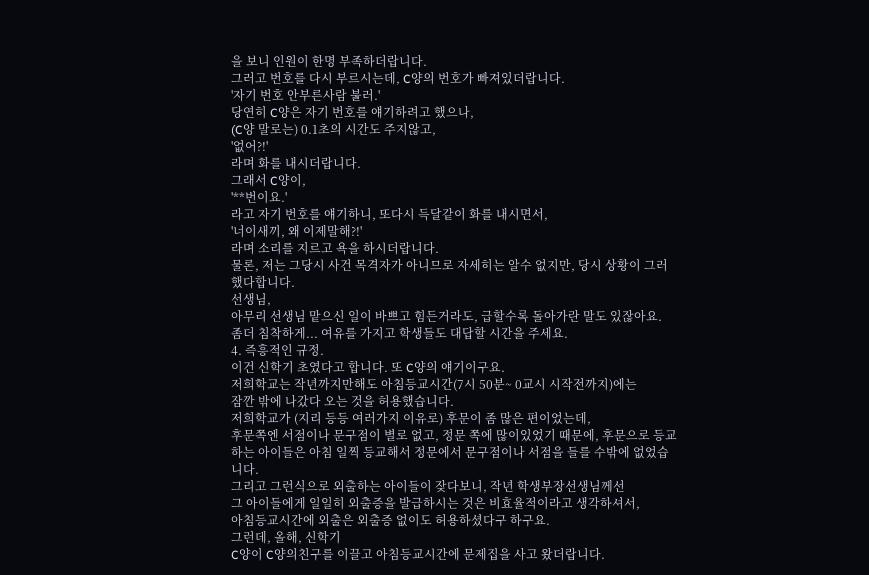을 보니 인원이 한명 부족하더랍니다.
그러고 번호를 다시 부르시는데, C양의 번호가 빠져있더랍니다.
'자기 번호 안부른사람 불러.'
당연히 C양은 자기 번호를 얘기하려고 했으나,
(C양 말로는) 0.1초의 시간도 주지않고,
'없어?!'
라며 화를 내시더랍니다.
그래서 C양이,
'**번이요.'
라고 자기 번호를 얘기하니, 또다시 득달같이 화를 내시면서,
'너이새끼, 왜 이제말해?!'
라며 소리를 지르고 욕을 하시더랍니다.
물론, 저는 그당시 사건 목격자가 아니므로 자세히는 알수 없지만, 당시 상황이 그러했다합니다.
선생님,
아무리 선생님 맡으신 일이 바쁘고 힘든거라도, 급할수록 돌아가란 말도 있잖아요.
좀더 침착하게... 여유를 가지고 학생들도 대답할 시간을 주세요.
4. 즉흥적인 규정.
이건 신학기 초였다고 합니다. 또 C양의 얘기이구요.
저희학교는 작년까지만해도 아침등교시간(7시 50분~ 0교시 시작전까지)에는
잠깐 밖에 나갔다 오는 것을 허용했습니다.
저희학교가 (지리 등등 여러가지 이유로) 후문이 좀 많은 편이었는데,
후문쪽엔 서점이나 문구점이 별로 없고, 정문 쪽에 많이있었기 때문에, 후문으로 등교하는 아이들은 아침 일찍 등교해서 정문에서 문구점이나 서점을 들를 수밖에 없었습니다.
그리고 그런식으로 외출하는 아이들이 잦다보니, 작년 학생부장선생님께선
그 아이들에게 일일히 외출증을 발급하시는 것은 비효율적이라고 생각하셔서,
아침등교시간에 외출은 외출증 없이도 허용하셨다구 하구요.
그런데, 올해, 신학기
C양이 C양의친구를 이끌고 아침등교시간에 문제집을 사고 왔더랍니다.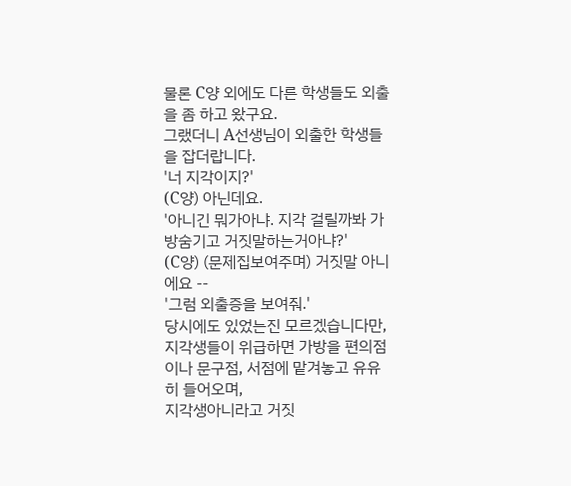물론 C양 외에도 다른 학생들도 외출을 좀 하고 왔구요.
그랬더니 A선생님이 외출한 학생들을 잡더랍니다.
'너 지각이지?'
(C양) 아닌데요.
'아니긴 뭐가아냐. 지각 걸릴까봐 가방숨기고 거짓말하는거아냐?'
(C양) (문제집보여주며) 거짓말 아니에요 --
'그럼 외출증을 보여줘.'
당시에도 있었는진 모르겠습니다만,
지각생들이 위급하면 가방을 편의점이나 문구점, 서점에 맡겨놓고 유유히 들어오며,
지각생아니라고 거짓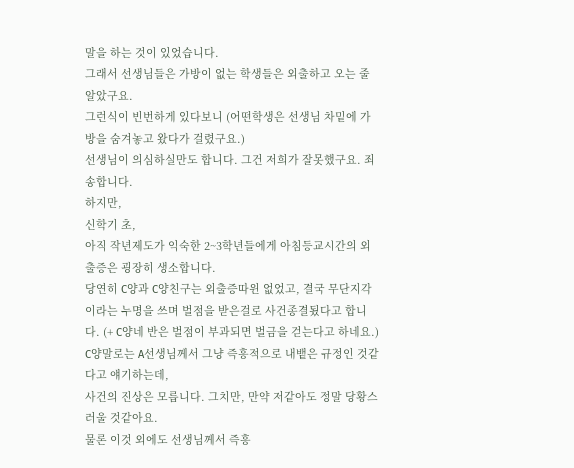말을 하는 것이 있었습니다.
그래서 선생님들은 가방이 없는 학생들은 외출하고 오는 줄 알았구요.
그런식이 빈번하게 있다보니 (어떤학생은 선생님 차밑에 가방을 숨겨놓고 왔다가 걸렸구요.)
선생님이 의심하실만도 합니다. 그건 저희가 잘못했구요. 죄송합니다.
하지만,
신학기 초,
아직 작년제도가 익숙한 2~3학년들에게 아침등교시간의 외출증은 굉장히 생소합니다.
당연히 C양과 C양친구는 외출증따윈 없었고, 결국 무단지각이라는 누명을 쓰며 벌점을 받은걸로 사건종결됬다고 합니다. (+ C양네 반은 벌점이 부과되면 벌금을 걷는다고 하네요.)
C양말로는 A선생님께서 그냥 즉흥적으로 내뱉은 규정인 것같다고 얘기하는데,
사건의 진상은 모릅니다. 그치만, 만약 저같아도 정말 당황스러울 것같아요.
물론 이것 외에도 선생님께서 즉흥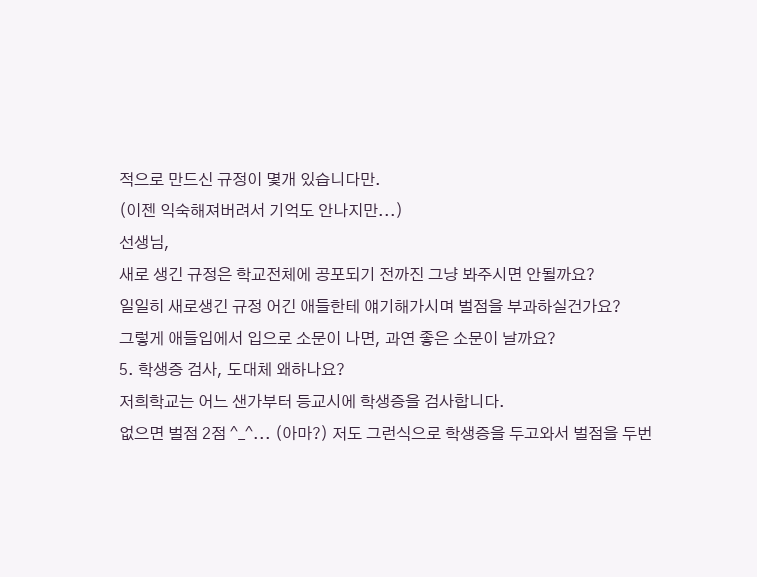적으로 만드신 규정이 몇개 있습니다만.
(이젠 익숙해져버려서 기억도 안나지만...)
선생님,
새로 생긴 규정은 학교전체에 공포되기 전까진 그냥 봐주시면 안될까요?
일일히 새로생긴 규정 어긴 애들한테 얘기해가시며 벌점을 부과하실건가요?
그렇게 애들입에서 입으로 소문이 나면, 과연 좋은 소문이 날까요?
5. 학생증 검사, 도대체 왜하나요?
저희학교는 어느 샌가부터 등교시에 학생증을 검사합니다.
없으면 벌점 2점 ^_^... (아마?) 저도 그런식으로 학생증을 두고와서 벌점을 두번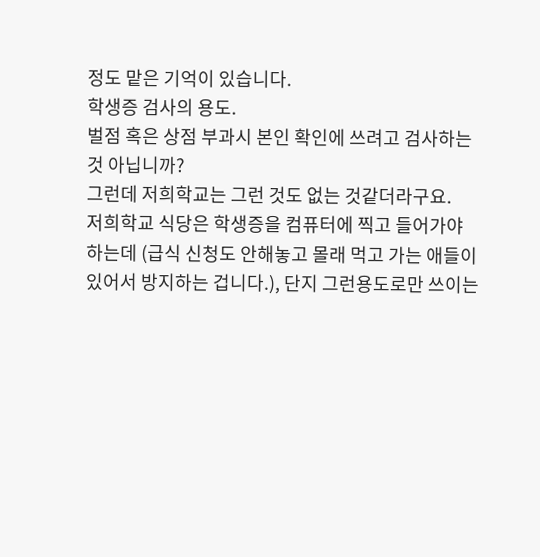정도 맡은 기억이 있습니다.
학생증 검사의 용도.
벌점 혹은 상점 부과시 본인 확인에 쓰려고 검사하는 것 아닙니까?
그런데 저희학교는 그런 것도 없는 것같더라구요.
저희학교 식당은 학생증을 컴퓨터에 찍고 들어가야 하는데 (급식 신청도 안해놓고 몰래 먹고 가는 애들이있어서 방지하는 겁니다.), 단지 그런용도로만 쓰이는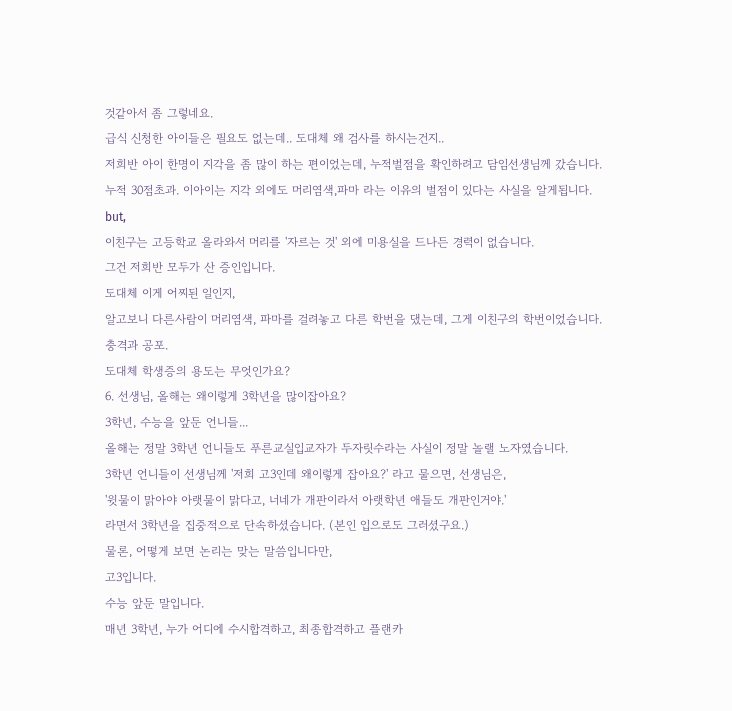것같아서 좀 그렇네요.
급식 신청한 아이들은 필요도 없는데.. 도대체 왜 검사를 하시는건지..
저희반 아이 한명이 지각을 좀 많이 하는 편이었는데, 누적벌점을 확인하려고 담임선생님께 갔습니다.
누적 30점초과. 이아이는 지각 외에도 머리염색,파마 라는 이유의 벌점이 있다는 사실을 알게됩니다.
but,
이친구는 고등학교 올라와서 머리를 '자르는 것' 외에 미용실을 드나든 경력이 없습니다.
그건 저희반 모두가 산 증인입니다.
도대체 이게 어찌된 일인지,
알고보니 다른사람이 머리염색, 파마를 걸려놓고 다른 학번을 댔는데, 그게 이친구의 학번이었습니다.
충격과 공포.
도대체 학생증의 용도는 무엇인가요?
6. 선생님, 올해는 왜이렇게 3학년을 많이잡아요?
3학년, 수능을 앞둔 언니들...
올해는 정말 3학년 언니들도 푸른교실입교자가 두자릿수라는 사실이 정말 놀랠 노자였습니다.
3학년 언니들이 선생님께 '저희 고3인데 왜이렇게 잡아요?' 라고 물으면, 선생님은,
'윗물이 맑아야 아랫물이 맑다고, 너네가 개판이라서 아랫학년 애들도 개판인거야.'
라면서 3학년을 집중적으로 단속하셨습니다. (본인 입으로도 그러셨구요.)
물론, 어떻게 보면 논리는 맞는 말씀입니다만,
고3입니다.
수능 앞둔 말입니다.
매년 3학년, 누가 어디에 수시합격하고, 최종합격하고 플랜카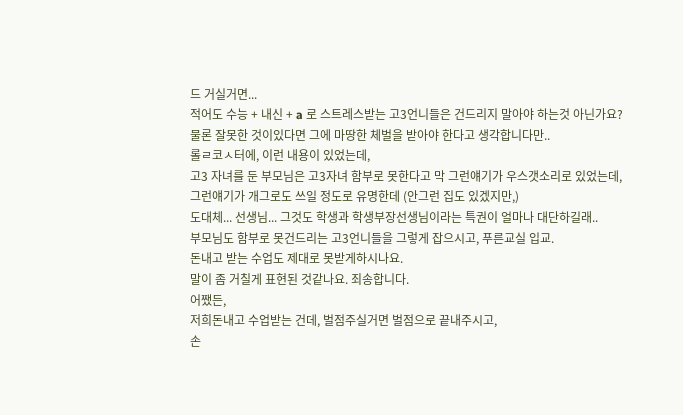드 거실거면...
적어도 수능 + 내신 + a 로 스트레스받는 고3언니들은 건드리지 말아야 하는것 아닌가요?
물론 잘못한 것이있다면 그에 마땅한 체벌을 받아야 한다고 생각합니다만..
롤ㄹ코ㅅ터에, 이런 내용이 있었는데,
고3 자녀를 둔 부모님은 고3자녀 함부로 못한다고 막 그런얘기가 우스갯소리로 있었는데,
그런얘기가 개그로도 쓰일 정도로 유명한데 (안그런 집도 있겠지만,)
도대체... 선생님... 그것도 학생과 학생부장선생님이라는 특권이 얼마나 대단하길래..
부모님도 함부로 못건드리는 고3언니들을 그렇게 잡으시고, 푸른교실 입교.
돈내고 받는 수업도 제대로 못받게하시나요.
말이 좀 거칠게 표현된 것같나요. 죄송합니다.
어쨌든,
저희돈내고 수업받는 건데, 벌점주실거면 벌점으로 끝내주시고,
손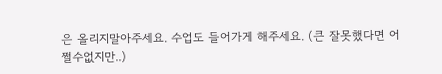은 올리지말아주세요. 수업도 들어가게 해주세요. (큰 잘못했다면 어쩔수없지만..)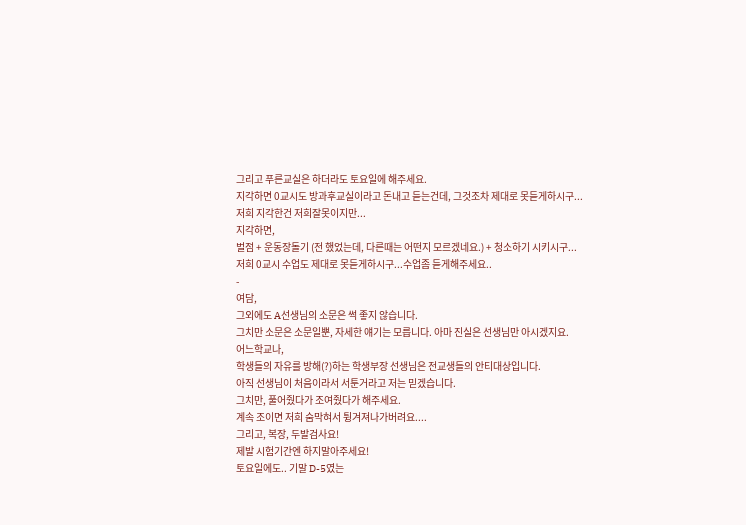그리고 푸른교실은 하더라도 토요일에 해주세요.
지각하면 0교시도 방과후교실이라고 돈내고 듣는건데, 그것조차 제대로 못듣게하시구...
저희 지각한건 저희잘못이지만...
지각하면,
벌점 + 운동장돌기 (전 했었는데, 다른때는 어떤지 모르겠네요.) + 청소하기 시키시구...
저희 0교시 수업도 제대로 못듣게하시구...수업좀 듣게해주세요..
-
여담,
그외에도 A선생님의 소문은 썩 좋지 않습니다.
그치만 소문은 소문일뿐, 자세한 얘기는 모릅니다. 아마 진실은 선생님만 아시겠지요.
어느학교나,
학생들의 자유를 방해(?)하는 학생부장 선생님은 전교생들의 안티대상입니다.
아직 선생님이 처음이라서 서툰거라고 저는 믿겠습니다.
그치만, 풀어줬다가 조여줬다가 해주세요.
계속 조이면 저희 숨막혀서 튕겨져나가버려요....
그리고, 복장, 두발검사요!
제발 시험기간엔 하지말아주세요!
토요일에도.. 기말 D-5였는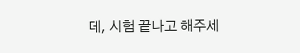데, 시험 끝나고 해주세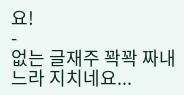요!
-
없는 글재주 꽉꽉 짜내느라 지치네요...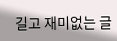길고 재미없는 글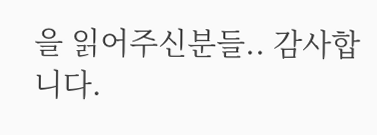을 읽어주신분들.. 감사합니다.